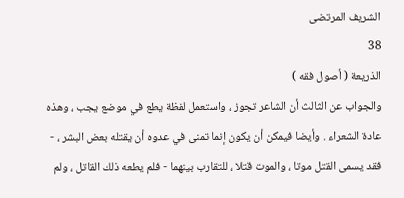الشريف المرتضى
38
الذريعة ( أصول فقه )
والجواب عن الثالث أن الشاعر تجوز ، واستعمل لفظة يطع في موضع يجب ، وهذه عادة الشعراء . وأيضا فيمكن أن يكون إنما تمنى في عدوه أن يقتله بعض البشر ، - فقد يسمى القتل موتا ، والموت قتلا ، للتقارب بينهما - فلم يطعه ذلك القاتل ، ولم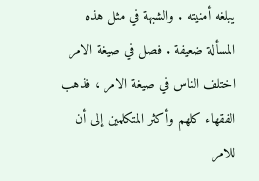يبلغه أمنيته . والشبهة في مثل هذه المسألة ضعيفة . فصل في صيغة الامر اختلف الناس في صيغة الامر ، فذهب الفقهاء كلهم وأكثر المتكلمين إلى أن للامر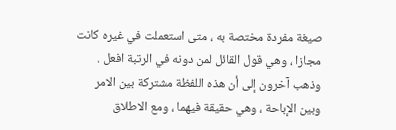صيغة مفردة مختصة به ، متى استعملت في غيره كانت مجازا ، وهي قول القائل لمن دونه في الرتبة افعل . وذهب آخرون إلى أن هذه اللفظة مشتركة بين الامر وبين الإباحة ، وهي حقيقة فيهما ، ومع الاطلاق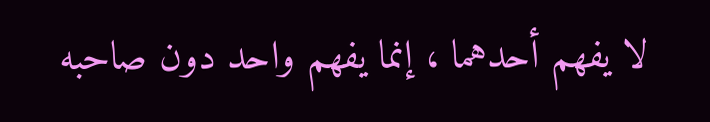لا يفهم أحدهما ، إنما يفهم واحد دون صاحبه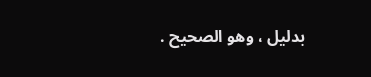بدليل ، وهو الصحيح .